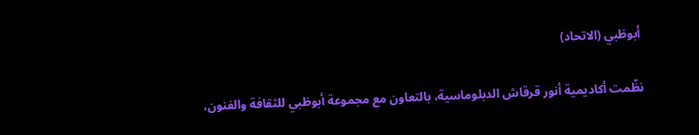أبوظبي (الاتحاد)

نظّمت أكاديمية أنور قرقاش الدبلوماسية، بالتعاون مع مجموعة أبوظبي للثقافة والفنون،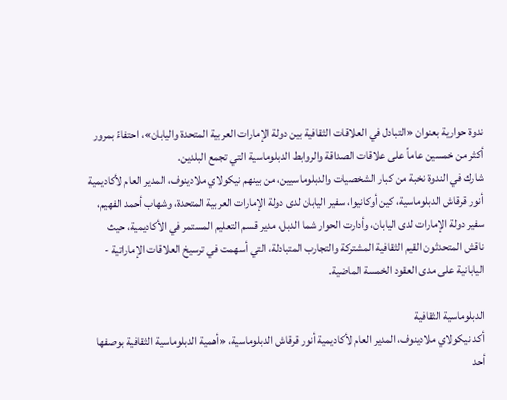ندوة حوارية بعنوان «التبادل في العلاقات الثقافية بين دولة الإمارات العربية المتحدة واليابان»، احتفاءً بمرور أكثر من خمسين عاماً على علاقات الصداقة والروابط الدبلوماسية التي تجمع البلدين.
شارك في الندوة نخبة من كبار الشخصيات والدبلوماسيين، من بينهم نيكولاي ملادينوف، المدير العام لأكاديمية أنور قرقاش الدبلوماسية، كين أوكانيوا، سفير اليابان لدى دولة الإمارات العربية المتحدة، وشهاب أحمد الفهيم، سفير دولة الإمارات لدى اليابان، وأدارت الحوار شما الدبل، مدير قسم التعليم المستمر في الأكاديمية، حيث ناقش المتحدثون القيم الثقافية المشتركة والتجارب المتبادلة، التي أسهمت في ترسيخ العلاقات الإماراتية - اليابانية على مدى العقود الخمسة الماضية.

الدبلوماسية الثقافية
أكد نيكولاي ملادينوف، المدير العام لأكاديمية أنور قرقاش الدبلوماسية، «أهمية الدبلوماسية الثقافية بوصفها أحد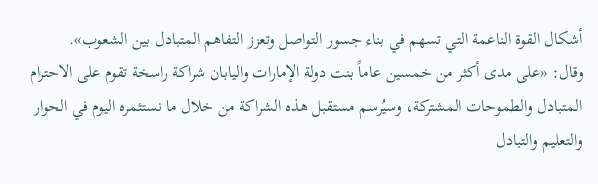أشكال القوة الناعمة التي تسهم في بناء جسور التواصل وتعزز التفاهم المتبادل بين الشعوب».
وقال: «على مدى أكثر من خمسين عاماً بنت دولة الإمارات واليابان شراكة راسخة تقوم على الاحترام المتبادل والطموحات المشتركة، وسيُرسم مستقبل هذه الشراكة من خلال ما نستثمره اليوم في الحوار والتعليم والتبادل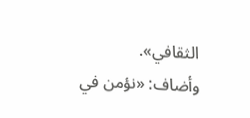الثقافي».
وأضاف: «نؤمن في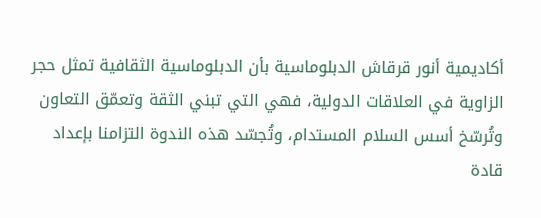أكاديمية أنور قرقاش الدبلوماسية بأن الدبلوماسية الثقافية تمثل حجر الزاوية في العلاقات الدولية، فهي التي تبني الثقة وتعمّق التعاون وتُرسّخ أسس السلام المستدام، وتُجسّد هذه الندوة التزامنا بإعداد قادة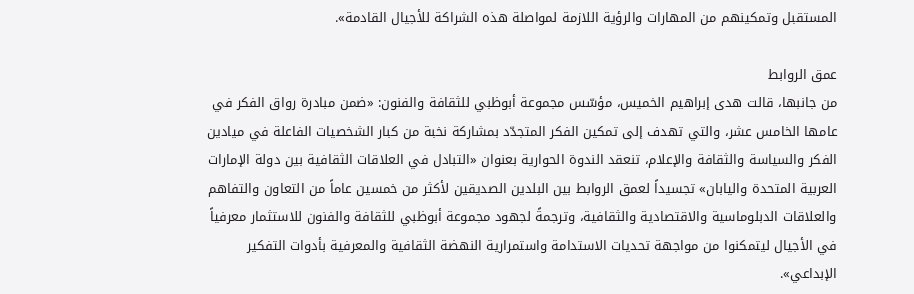المستقبل وتمكينهم من المهارات والرؤية اللازمة لمواصلة هذه الشراكة للأجيال القادمة».

عمق الروابط
من جانبها، قالت هدى إبراهيم الخميس، مؤسّس مجموعة أبوظبي للثقافة والفنون: «ضمن مبادرة رواق الفكر في عامها الخامس عشر، والتي تهدف إلى تمكين الفكر المتجدّد بمشاركة نخبة من كبار الشخصيات الفاعلة في ميادين الفكر والسياسة والثقافة والإعلام، تنعقد الندوة الحوارية بعنوان «التبادل في العلاقات الثقافية بين دولة الإمارات العربية المتحدة واليابان» تجسيداً لعمق الروابط بين البلدين الصديقين لأكثر من خمسين عاماً من التعاون والتفاهم والعلاقات الدبلوماسية والاقتصادية والثقافية، وترجمةً لجهود مجموعة أبوظبي للثقافة والفنون للاستثمار معرفياً في الأجيال ليتمكنوا من مواجهة تحديات الاستدامة واستمرارية النهضة الثقافية والمعرفية بأدوات التفكير الإبداعي».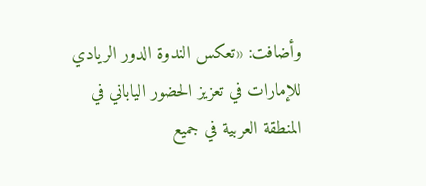وأضافت: «تعكس الندوة الدور الريادي للإمارات في تعزيز الحضور الياباني في المنطقة العربية في جميع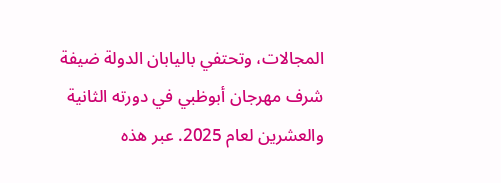المجالات، وتحتفي باليابان الدولة ضيفة شرف مهرجان أبوظبي في دورته الثانية والعشرين لعام 2025. عبر هذه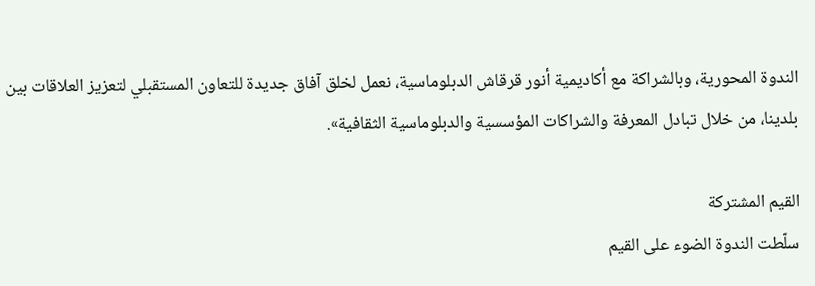الندوة المحورية، وبالشراكة مع أكاديمية أنور قرقاش الدبلوماسية، نعمل لخلق آفاق جديدة للتعاون المستقبلي لتعزيز العلاقات بين بلدينا، من خلال تبادل المعرفة والشراكات المؤسسية والدبلوماسية الثقافية».

القيم المشتركة
سلّطت الندوة الضوء على القيم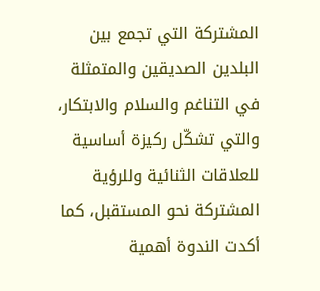المشتركة التي تجمع بين البلدين الصديقين والمتمثلة في التناغم والسلام والابتكار، والتي تشكّل ركيزة أساسية للعلاقات الثنائية وللرؤية المشتركة نحو المستقبل، كما أكدت الندوة أهمية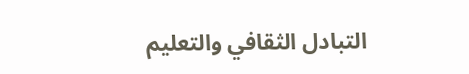التبادل الثقافي والتعليم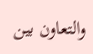والتعاون بين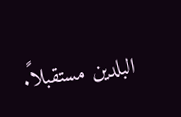البلدين مستقبلاً.